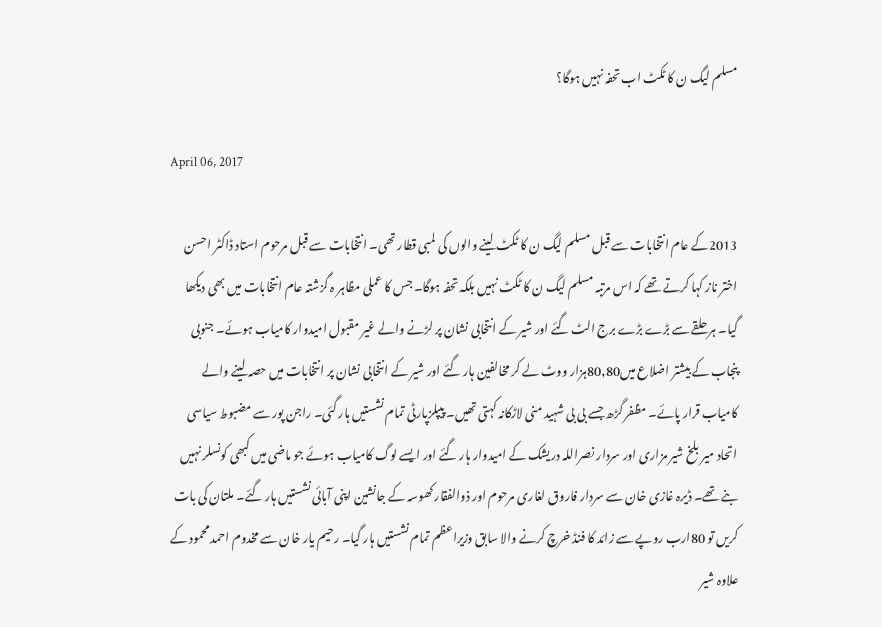مسلم لیگ ن کا ٹکٹ اب تحفہ نہیں ہوگا؟

April 06, 2017

2013کے عام انتخابات سے قبل مسلم لیگ ن کا ٹکٹ لینے والوں کی لمبی قطار تھی۔ انتخابات سے قبل مرحوم استاد ڈاکٹر احسن اختر ناز کہا کرتے تھے کہ اس مرتبہ مسلم لیگ ن کا ٹکٹ نہیں بلکہ تحفہ ہوگا۔ جس کا عملی مظاہر ہ گزشتہ عام انتخابات میں بھی دیکھا گیا۔ ہر حلقے سے بڑے بڑے برج الٹ گئے اور شیر کے انتخابی نشان پر لڑنے والے غیر مقبول امیدوار کامیاب ہوئے۔ جنوبی پنجاب کے بیشتر اضلاع میں80,80ہزار ووٹ لے کر مخالفین ہار گئے اور شیر کے انتخابی نشان پر انتخابات میں حصہ لینے والے کامیاب قرار پائے۔ مظفر گڑھ جسے بی بی شہید منی لاڑکانہ کہتی تھیں۔ پیپلزپارٹی تمام نشستیں ہار گئی۔ راجن پور سے مضبوط سیاسی اتحاد میر بلخ شیر مزاری اور سردار نصراللہ دریشک کے امیدوار ہار گئے اور ایسے لوگ کامیاب ہوئے جو ماضی میں کبھی کونسلر نہیں بنے تھے۔ ڈیرہ غازی خان سے سردار فاروق لغاری مرحوم اور ذوالفقار کھوسہ کے جانشین اپنی آبائی نشستیں ہار گئے۔ ملتان کی بات کریں تو 80ارب روپے سے زائد کا فنڈ خرچ کرنے والا سابق وزیراعظم تمام نشستیں ہار گیا۔ رحیم یار خان سے مخدوم احمد محمود کے علاوہ شیر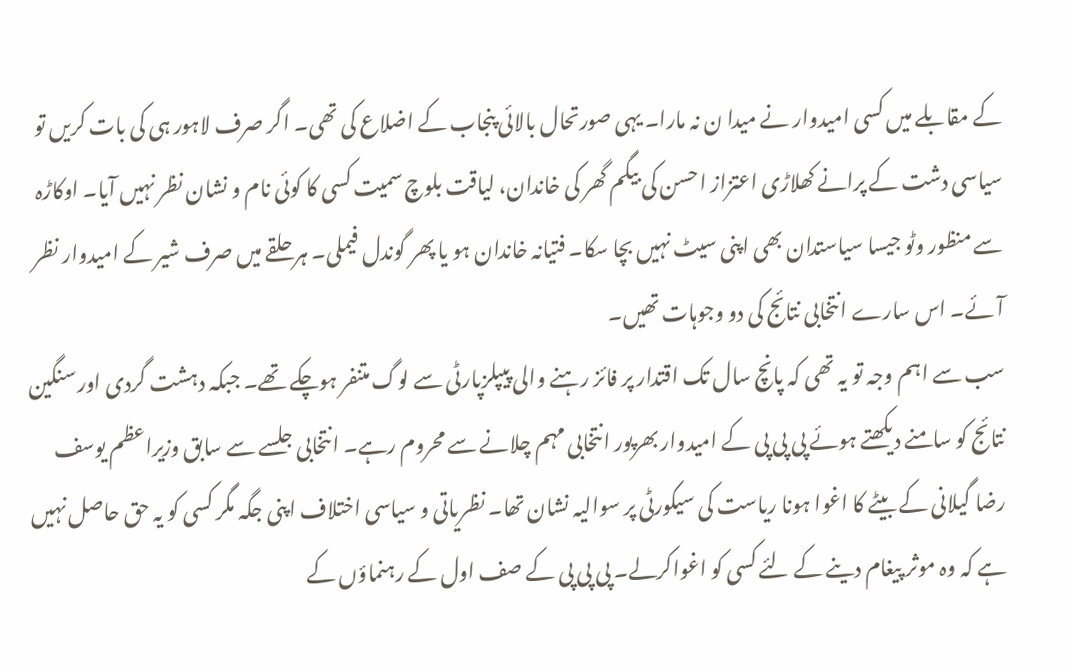کے مقابلے میں کسی امیدوار نے میدا ن نہ مارا۔ یہی صورتحال بالائی پنجاب کے اضلاع کی تھی۔ اگر صرف لاہور ہی کی بات کریں تو سیاسی دشت کے پرانے کھلاڑی اعتزاز احسن کی بیگم گھر کی خاندان، لیاقت بلوچ سمیت کسی کا کوئی نام و نشان نظر نہیں آیا۔ اوکاڑہ سے منظور وٹو جیسا سیاستدان بھی اپنی سیٹ نہیں بچا سکا۔ فتیانہ خاندان ہو یا پھر گوندل فیملی۔ ہر حلقے میں صرف شیر کے امیدوار نظر آئے۔ اس سارے انتخابی نتائج کی دو وجوہات تھیں۔
سب سے اہم وجہ تو یہ تھی کہ پانچ سال تک اقتدار پر فائز رہنے والی پیپلزپارٹی سے لوگ متنفر ہوچکے تھے۔ جبکہ دہشت گردی اور سنگین نتائج کو سامنے دیکھتے ہوئے پی پی پی کے امیدوار بھرپور انتخابی مہم چلانے سے محروم رہے۔ انتخابی جلسے سے سابق وزیراعظم یوسف رضا گیلانی کے بیٹے کا اغوا ہونا ریاست کی سیکورٹی پر سوالیہ نشان تھا۔ نظریاتی و سیاسی اختلاف اپنی جگہ مگر کسی کو یہ حق حاصل نہیں ہے کہ وہ موثر پیغام دینے کے لئے کسی کو اغواکرلے۔ پی پی پی کے صف اول کے رہنماؤں کے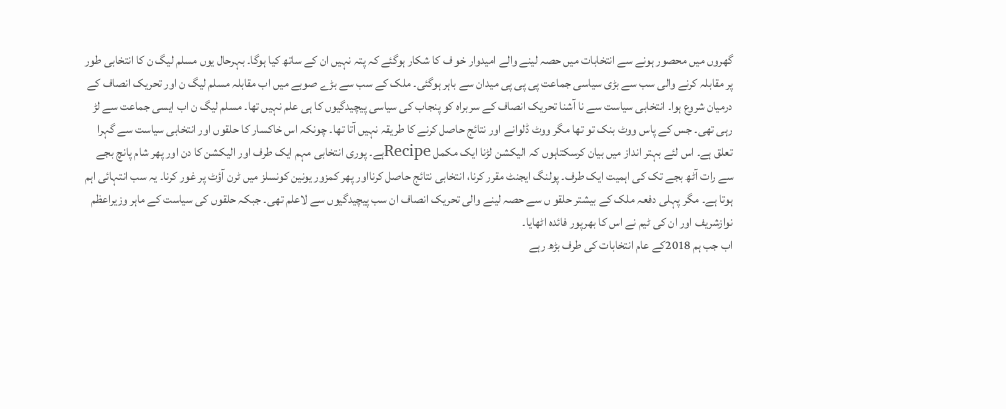گھروں میں محصور ہونے سے انتخابات میں حصہ لینے والے امیدوار خو ف کا شکار ہوگئے کہ پتہ نہیں ان کے ساتھ کیا ہوگا۔ بہرحال یوں مسلم لیگ ن کا انتخابی طور پر مقابلہ کرنے والی سب سے بڑی سیاسی جماعت پی پی پی میدان سے باہر ہوگئی۔ ملک کے سب سے بڑے صوبے میں اب مقابلہ مسلم لیگ ن اور تحریک انصاف کے درمیان شروع ہوا۔ انتخابی سیاست سے نا آشنا تحریک انصاف کے سربراہ کو پنجاب کی سیاسی پیچیدگیوں کا ہی علم نہیں تھا۔ مسلم لیگ ن اب ایسی جماعت سے لڑ رہی تھی۔ جس کے پاس ووٹ بنک تو تھا مگر ووٹ ڈلوانے اور نتائج حاصل کرنے کا طریقہ نہیں آتا تھا۔ چونکہ اس خاکسار کا حلقوں اور انتخابی سیاست سے گہرا تعلق ہے۔ اس لئے بہتر انداز میں بیان کرسکتاہوں کہ الیکشن لڑنا ایک مکمل Recipeہے۔ پوری انتخابی مہم ایک طرف اور الیکشن کا دن اور پھر شام پانچ بجے سے رات آٹھ بجے تک کی اہمیت ایک طرف۔ پولنگ ایجنٹ مقرر کرنا، انتخابی نتائج حاصل کرنااور پھر کمزور یونین کونسلز میں ٹرن آؤٹ پر غور کرنا۔ یہ سب انتہائی اہم ہوتا ہے۔ مگر پہلی دفعہ ملک کے بیشتر حلقو ں سے حصہ لینے والی تحریک انصاف ان سب پیچیدگیوں سے لاعلم تھی۔ جبکہ حلقوں کی سیاست کے ماہر وزیراعظم نوازشریف اور ان کی ٹیم نے اس کا بھرپور فائدہ اٹھایا۔
اب جب ہم 2018کے عام انتخابات کی طرف بڑھ رہے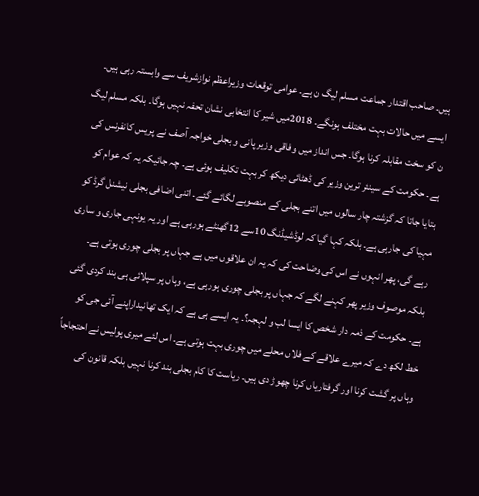ہیں۔ صاحب اقتدار جماعت مسلم لیگ ن ہے۔ عوامی توقعات وزیراعظم نوازشریف سے وابستہ رہی ہیں۔ ایسے میں حالات بہت مختلف ہونگے۔ 2018میں شیر کا انتخابی نشان تحفہ نہیں ہوگا۔ بلکہ مسلم لیگ ن کو سخت مقابلہ کرنا ہوگا۔ جس انداز میں وفاقی وزیر پانی و بجلی خواجہ آصف نے پریس کانفرنس کی ہے۔ حکومت کے سینئر ترین وزیر کی ڈھٹائی دیکھ کر بہت تکلیف ہوئی ہے۔ چہ جائیکہ یہ کہ عوام کو بتایا جاتا کہ گزشتہ چار سالوں میں اتنے بجلی کے منصوبے لگائے گئے۔ اتنی اضافی بجلی نیشنل گرڈ کو مہیا کی جارہی ہے۔ بلکہ کہا گیا کہ لوڈشیڈنگ 10سے 12گھنٹے ہورہی ہے اور یہ یونہی جاری و ساری رہے گی، پھر انہوں نے اس کی وضاحت کی کہ یہ ان علاقوں میں ہے جہاں پر بجلی چوری ہوتی ہے۔ بلکہ موصوف وزیر پھر کہنے لگے کہ جہاں پر بجلی چوری ہورہی ہے، وہاں پر سپلائی ہی بند کردی گئی ہے۔ حکومت کے ذمہ دار شخص کا ایسا لب و لہجہ؟۔ یہ ایسے ہی ہے کہ ایک تھانیداراپنے آئی جی کو خط لکھ دے کہ میرے علاقے کے فلاں محلے میں چوری بہت ہوتی ہے۔ اس لئے میری پولیس نے احتجاجاً وہاں پر گشت کرنا اور گرفتاریاں کرنا چھوڑ دی ہیں۔ ریاست کا کام بجلی بند کرنا نہیں بلکہ قانون کی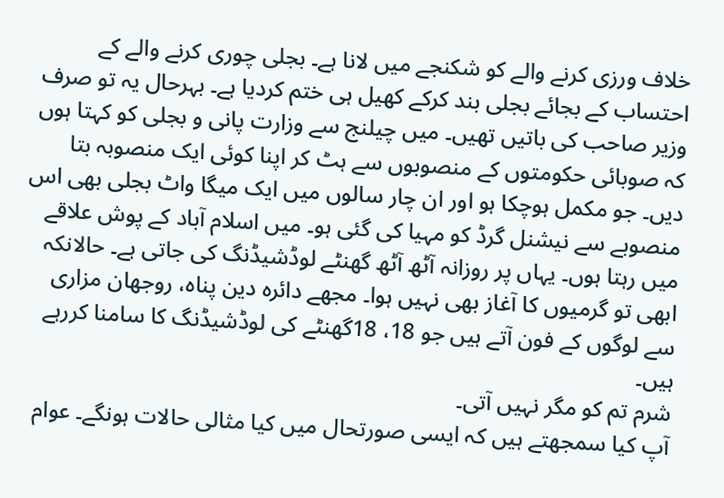خلاف ورزی کرنے والے کو شکنجے میں لانا ہے۔ بجلی چوری کرنے والے کے احتساب کے بجائے بجلی بند کرکے کھیل ہی ختم کردیا ہے۔ بہرحال یہ تو صرف وزیر صاحب کی باتیں تھیں۔ میں چیلنج سے وزارت پانی و بجلی کو کہتا ہوں کہ صوبائی حکومتوں کے منصوبوں سے ہٹ کر اپنا کوئی ایک منصوبہ بتا دیں۔ جو مکمل ہوچکا ہو اور ان چار سالوں میں ایک میگا واٹ بجلی بھی اس منصوبے سے نیشنل گرڈ کو مہیا کی گئی ہو۔ میں اسلام آباد کے پوش علاقے میں رہتا ہوں۔ یہاں پر روزانہ آٹھ آٹھ گھنٹے لوڈشیڈنگ کی جاتی ہے۔ حالانکہ ابھی تو گرمیوں کا آغاز بھی نہیں ہوا۔ مجھے دائرہ دین پناہ، روجھان مزاری سے لوگوں کے فون آتے ہیں جو 18، 18گھنٹے کی لوڈشیڈنگ کا سامنا کررہے ہیں۔
شرم تم کو مگر نہیں آتی۔
آپ کیا سمجھتے ہیں کہ ایسی صورتحال میں کیا مثالی حالات ہونگے۔ عوام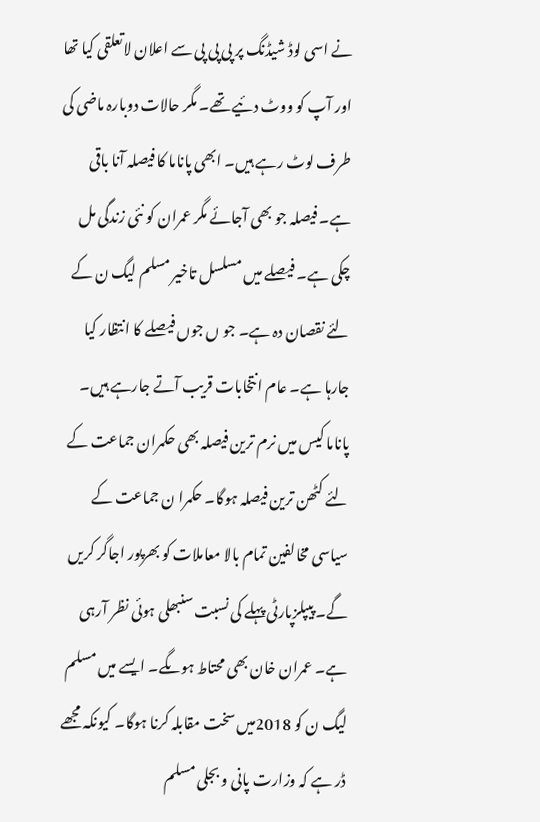نے اسی لوڈ شیڈنگ پر پی پی پی سے اعلان لاتعلقی کیا تھا اور آپ کو ووٹ دئیے تھے۔ مگر حالات دوبارہ ماضی کی طرف لوٹ رہے ہیں۔ ابھی پاناما کا فیصلہ آنا باقی ہے۔ فیصلہ جو بھی آجائے مگر عمران کو نئی زندگی مل چکی ہے۔ فیصلے میں مسلسل تاخیر مسلم لیگ ن کے لئے نقصان دہ ہے۔ جو ں جوں فیصلے کا انتظار کیا جارہا ہے۔ عام انتخابات قریب آتے جارہے ہیں۔ پاناما کیس میں نرم ترین فیصلہ بھی حکمران جماعت کے لئے کٹھن ترین فیصلہ ہوگا۔ حکمرا ن جماعت کے سیاسی مخالفین تمام بالا معاملات کو بھرپور اجاگر کریں گے۔ پیپلزپارٹی پہلے کی نسبت سنبھلی ہوئی نظر آرہی ہے۔ عمران خان بھی محتاط ہوںگے۔ ایسے میں مسلم لیگ ن کو 2018میں سخت مقابلہ کرنا ہوگا۔ کیونکہ مجھے ڈر ہے کہ وزارت پانی و بجلی مسلم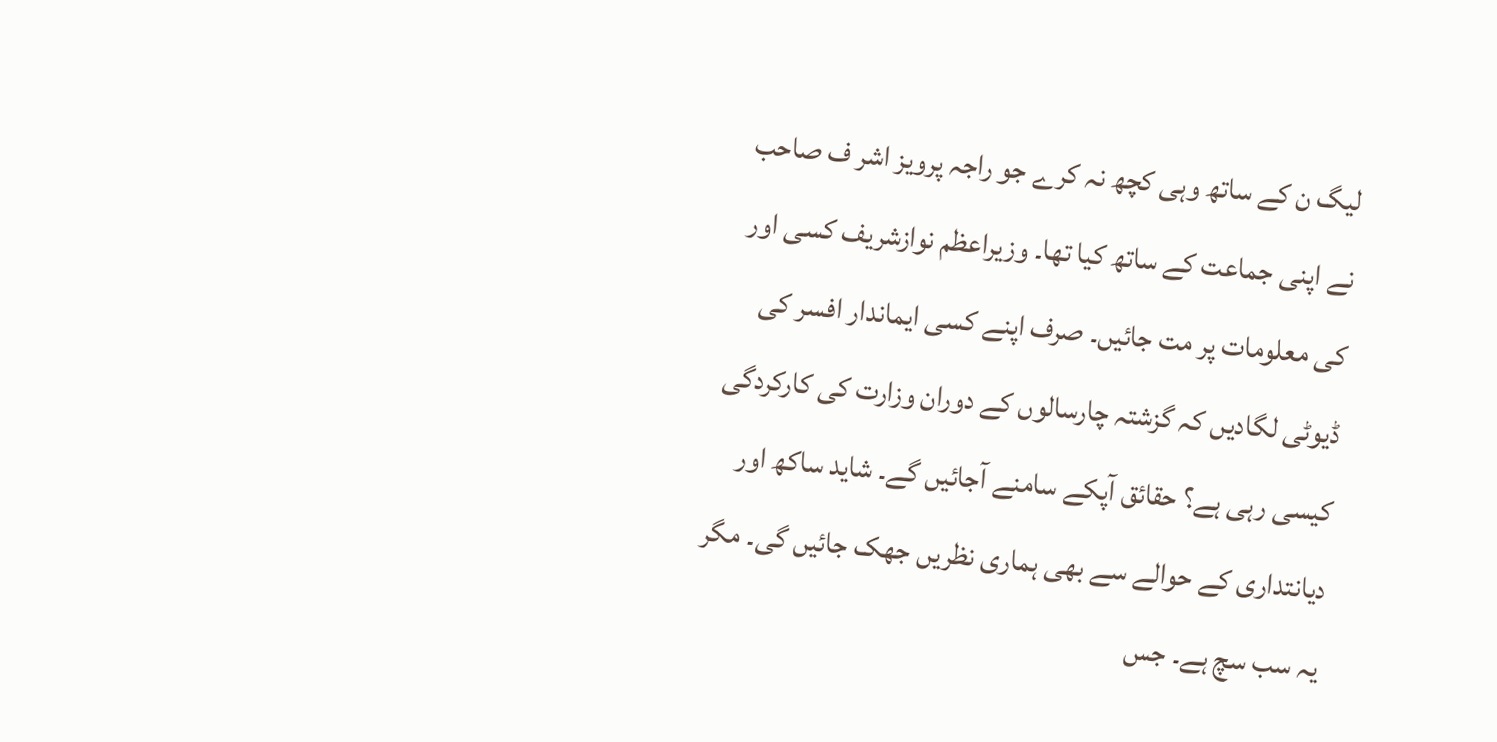لیگ ن کے ساتھ وہی کچھ نہ کرے جو راجہ پرویز اشر ف صاحب نے اپنی جماعت کے ساتھ کیا تھا۔ وزیراعظم نوازشریف کسی اور کی معلومات پر مت جائیں۔ صرف اپنے کسی ایماندار افسر کی ڈیوٹی لگادیں کہ گزشتہ چارسالوں کے دوران وزارت کی کارکردگی کیسی رہی ہے؟ حقائق آپکے سامنے آجائیں گے۔ شاید ساکھ اور دیانتداری کے حوالے سے بھی ہماری نظریں جھک جائیں گی۔ مگر یہ سب سچ ہے۔ جس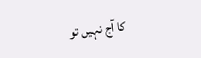کا آج نہیں تو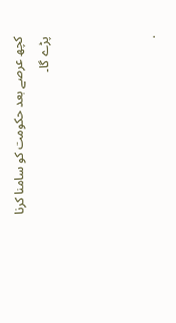کچھ عرصے بعد حکومت کو سامنا کرنا پڑے گا۔



.